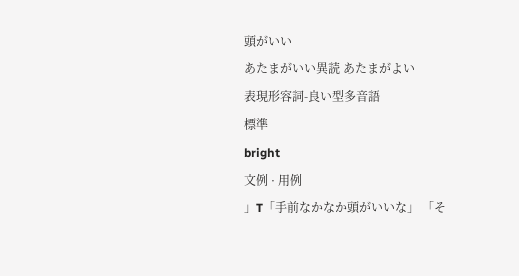頭がいい
あたまがいい異読 あたまがよい
表現形容詞-良い型多音語
標準
bright
文例 · 用例
」T「手前なかなか頭がいいな」 「そ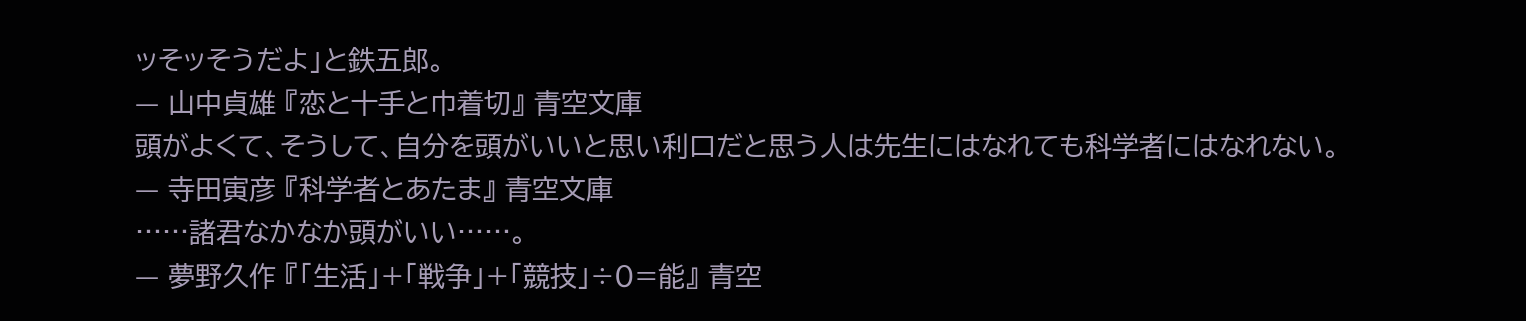ッそッそうだよ」と鉄五郎。
— 山中貞雄 『恋と十手と巾着切』 青空文庫
頭がよくて、そうして、自分を頭がいいと思い利口だと思う人は先生にはなれても科学者にはなれない。
— 寺田寅彦 『科学者とあたま』 青空文庫
……諸君なかなか頭がいい……。
— 夢野久作 『「生活」+「戦争」+「競技」÷0=能』 青空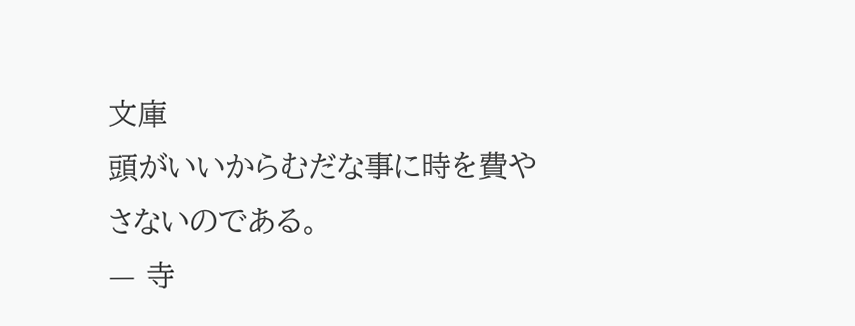文庫
頭がいいからむだな事に時を費やさないのである。
— 寺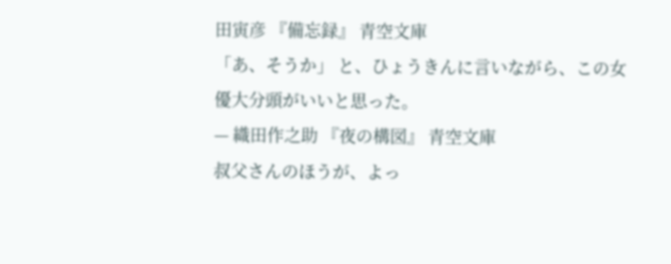田寅彦 『備忘録』 青空文庫
「あ、そうか」 と、ひょうきんに言いながら、この女優大分頭がいいと思った。
— 織田作之助 『夜の構図』 青空文庫
叔父さんのほうが、よっ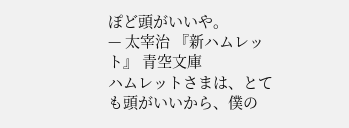ぽど頭がいいや。
— 太宰治 『新ハムレット』 青空文庫
ハムレットさまは、とても頭がいいから、僕の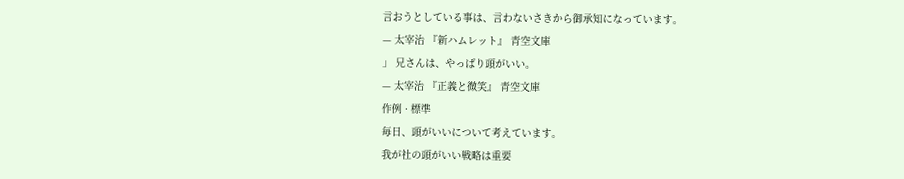言おうとしている事は、言わないさきから御承知になっています。
— 太宰治 『新ハムレット』 青空文庫
」 兄さんは、やっぱり頭がいい。
— 太宰治 『正義と微笑』 青空文庫
作例 · 標準
毎日、頭がいいについて考えています。
我が社の頭がいい戦略は重要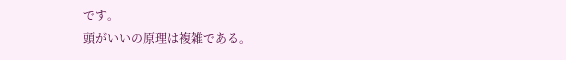です。
頭がいいの原理は複雑である。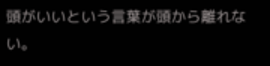頭がいいという言葉が頭から離れない。